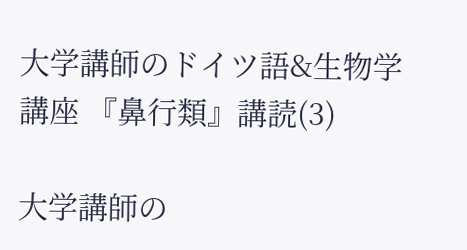大学講師のドイツ語&生物学講座 『鼻行類』講読(3)

大学講師の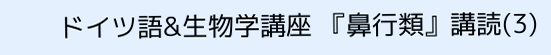ドイツ語&生物学講座 『鼻行類』講読(3)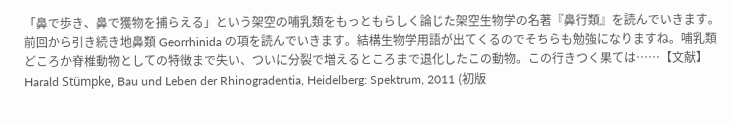「鼻で歩き、鼻で獲物を捕らえる」という架空の哺乳類をもっともらしく論じた架空生物学の名著『鼻行類』を読んでいきます。前回から引き続き地鼻類 Georrhinida の項を読んでいきます。結構生物学用語が出てくるのでそちらも勉強になりますね。哺乳類どころか脊椎動物としての特徴まで失い、ついに分裂で増えるところまで退化したこの動物。この行きつく果ては……【文献】Harald Stümpke, Bau und Leben der Rhinogradentia, Heidelberg: Spektrum, 2011 (初版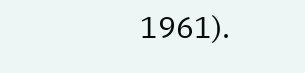1961).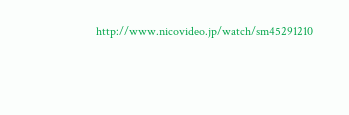http://www.nicovideo.jp/watch/sm45291210